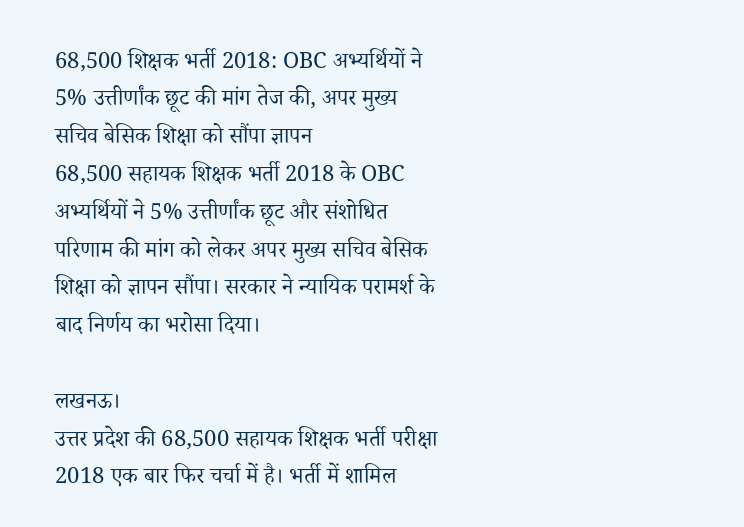68,500 शिक्षक भर्ती 2018: OBC अभ्यर्थियों ने 5% उत्तीर्णांक छूट की मांग तेज की, अपर मुख्य सचिव बेसिक शिक्षा को सौंपा ज्ञापन
68,500 सहायक शिक्षक भर्ती 2018 के OBC अभ्यर्थियों ने 5% उत्तीर्णांक छूट और संशोधित परिणाम की मांग को लेकर अपर मुख्य सचिव बेसिक शिक्षा को ज्ञापन सौंपा। सरकार ने न्यायिक परामर्श के बाद निर्णय का भरोसा दिया।

लखनऊ।
उत्तर प्रदेश की 68,500 सहायक शिक्षक भर्ती परीक्षा 2018 एक बार फिर चर्चा में है। भर्ती में शामिल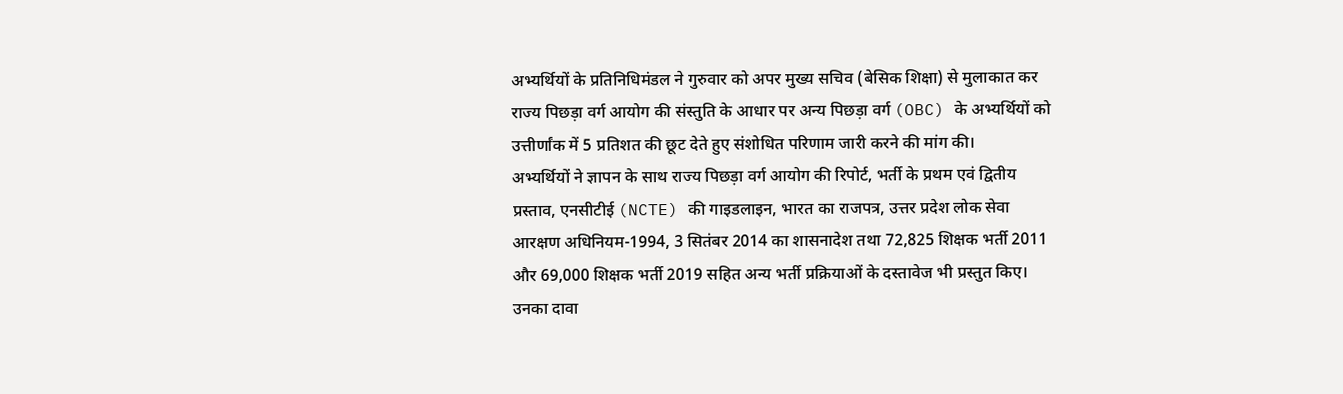अभ्यर्थियों के प्रतिनिधिमंडल ने गुरुवार को अपर मुख्य सचिव (बेसिक शिक्षा) से मुलाकात कर राज्य पिछड़ा वर्ग आयोग की संस्तुति के आधार पर अन्य पिछड़ा वर्ग (OBC) के अभ्यर्थियों को उत्तीर्णांक में 5 प्रतिशत की छूट देते हुए संशोधित परिणाम जारी करने की मांग की।
अभ्यर्थियों ने ज्ञापन के साथ राज्य पिछड़ा वर्ग आयोग की रिपोर्ट, भर्ती के प्रथम एवं द्वितीय प्रस्ताव, एनसीटीई (NCTE) की गाइडलाइन, भारत का राजपत्र, उत्तर प्रदेश लोक सेवा आरक्षण अधिनियम-1994, 3 सितंबर 2014 का शासनादेश तथा 72,825 शिक्षक भर्ती 2011 और 69,000 शिक्षक भर्ती 2019 सहित अन्य भर्ती प्रक्रियाओं के दस्तावेज भी प्रस्तुत किए। उनका दावा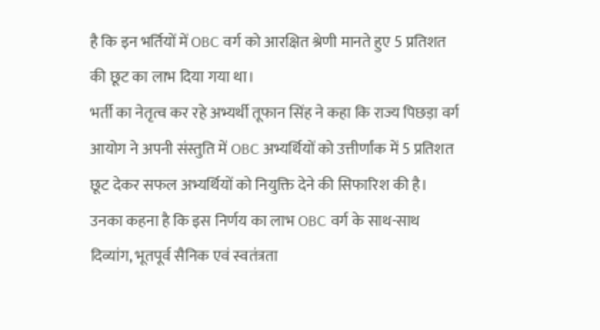है कि इन भर्तियों में OBC वर्ग को आरक्षित श्रेणी मानते हुए 5 प्रतिशत की छूट का लाभ दिया गया था।
भर्ती का नेतृत्व कर रहे अभ्यर्थी तूफान सिंह ने कहा कि राज्य पिछड़ा वर्ग आयोग ने अपनी संस्तुति में OBC अभ्यर्थियों को उत्तीर्णांक में 5 प्रतिशत छूट देकर सफल अभ्यर्थियों को नियुक्ति देने की सिफारिश की है। उनका कहना है कि इस निर्णय का लाभ OBC वर्ग के साथ-साथ दिव्यांग, भूतपूर्व सैनिक एवं स्वतंत्रता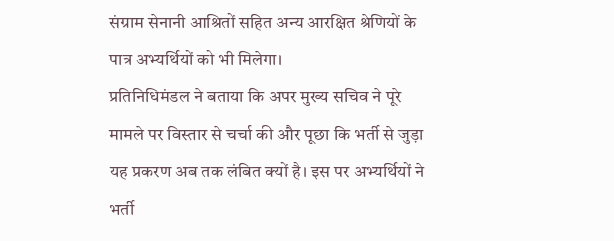संग्राम सेनानी आश्रितों सहित अन्य आरक्षित श्रेणियों के पात्र अभ्यर्थियों को भी मिलेगा।
प्रतिनिधिमंडल ने बताया कि अपर मुख्य सचिव ने पूरे मामले पर विस्तार से चर्चा की और पूछा कि भर्ती से जुड़ा यह प्रकरण अब तक लंबित क्यों है। इस पर अभ्यर्थियों ने भर्ती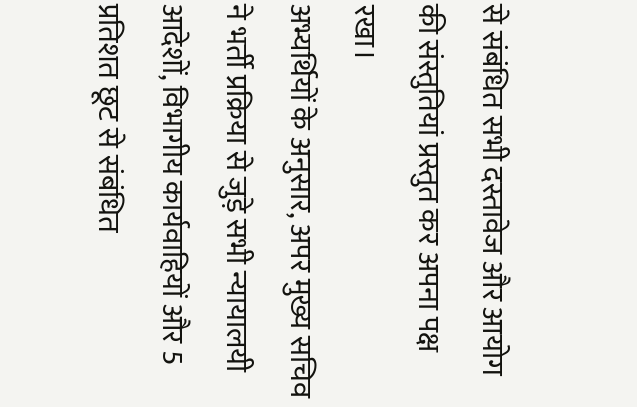से संबंधित सभी दस्तावेज और आयोग की संस्तुतियां प्रस्तुत कर अपना पक्ष रखा।
अभ्यर्थियों के अनुसार, अपर मुख्य सचिव ने भर्ती प्रक्रिया से जुड़े सभी न्यायालयी आदेशों, विभागीय कार्यवाहियों और 5 प्रतिशत छूट से संबंधित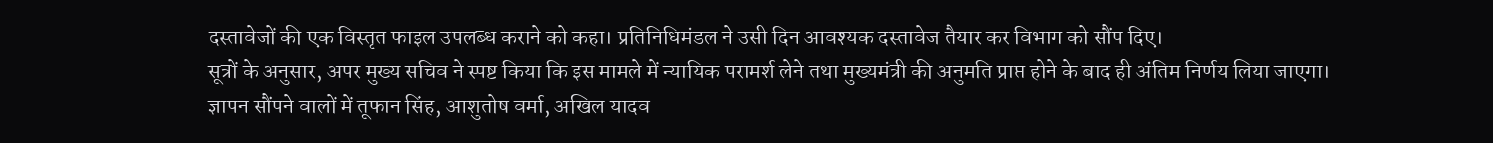दस्तावेजों की एक विस्तृत फाइल उपलब्ध कराने को कहा। प्रतिनिधिमंडल ने उसी दिन आवश्यक दस्तावेज तैयार कर विभाग को सौंप दिए।
सूत्रों के अनुसार, अपर मुख्य सचिव ने स्पष्ट किया कि इस मामले में न्यायिक परामर्श लेने तथा मुख्यमंत्री की अनुमति प्राप्त होने के बाद ही अंतिम निर्णय लिया जाएगा।
ज्ञापन सौंपने वालों में तूफान सिंह, आशुतोष वर्मा, अखिल यादव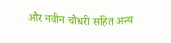और नवीन चौधरी सहित अन्य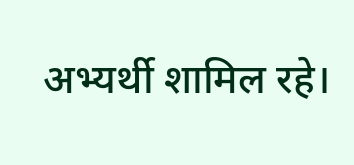अभ्यर्थी शामिल रहे।